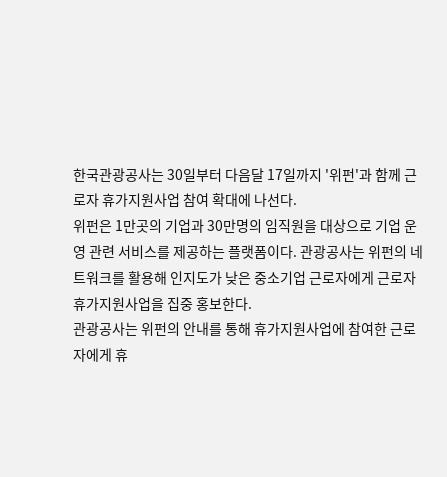한국관광공사는 30일부터 다음달 17일까지 '위펀'과 함께 근로자 휴가지원사업 참여 확대에 나선다.
위펀은 1만곳의 기업과 30만명의 임직원을 대상으로 기업 운영 관련 서비스를 제공하는 플랫폼이다. 관광공사는 위펀의 네트워크를 활용해 인지도가 낮은 중소기업 근로자에게 근로자 휴가지원사업을 집중 홍보한다.
관광공사는 위펀의 안내를 통해 휴가지원사업에 참여한 근로자에게 휴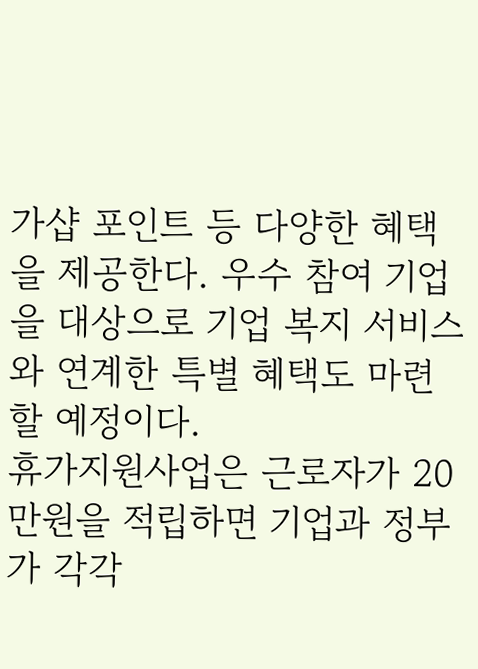가샵 포인트 등 다양한 혜택을 제공한다. 우수 참여 기업을 대상으로 기업 복지 서비스와 연계한 특별 혜택도 마련할 예정이다.
휴가지원사업은 근로자가 20만원을 적립하면 기업과 정부가 각각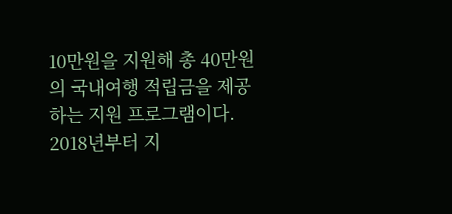10만원을 지원해 총 40만원의 국내여행 적립금을 제공하는 지원 프로그램이다. 2018년부터 지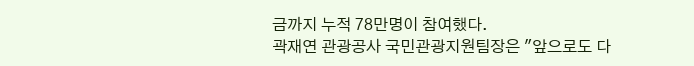금까지 누적 78만명이 참여했다.
곽재연 관광공사 국민관광지원팀장은 "앞으로도 다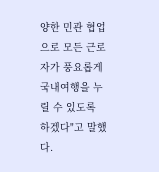양한 민관 협업으로 모든 근로자가 풍요롭게 국내여행을 누릴 수 있도록 하겠다"고 말했다.